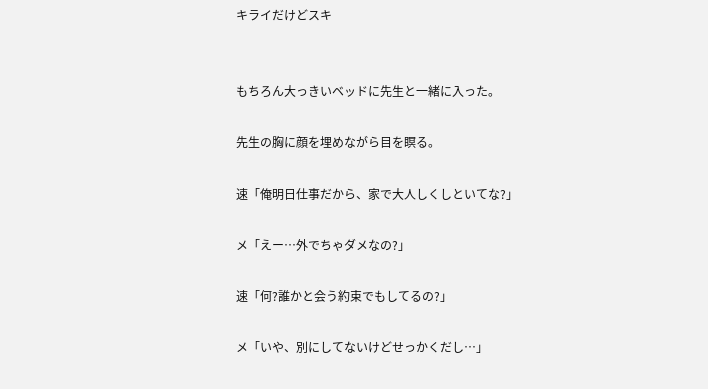キライだけどスキ


もちろん大っきいベッドに先生と一緒に入った。

先生の胸に顔を埋めながら目を瞑る。

速「俺明日仕事だから、家で大人しくしといてな?」

メ「えー…外でちゃダメなの?」

速「何?誰かと会う約束でもしてるの?」

メ「いや、別にしてないけどせっかくだし…」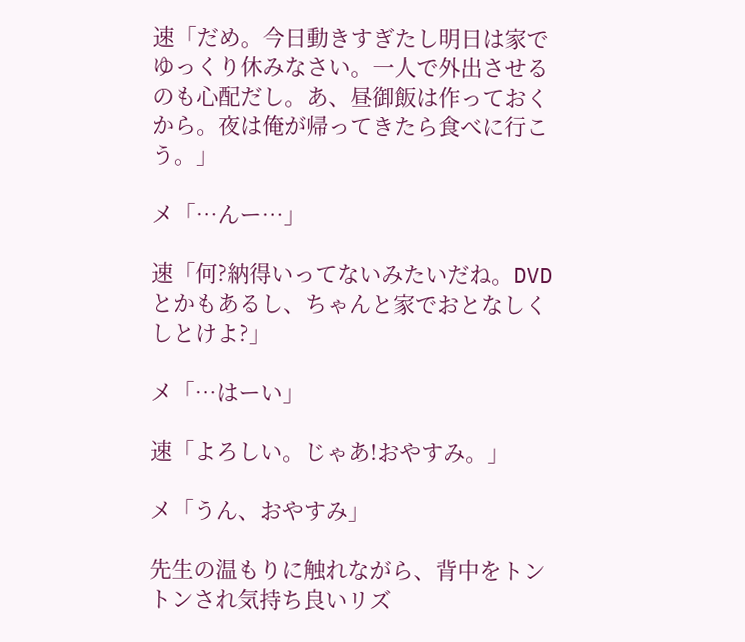速「だめ。今日動きすぎたし明日は家でゆっくり休みなさい。一人で外出させるのも心配だし。あ、昼御飯は作っておくから。夜は俺が帰ってきたら食べに行こう。」

メ「…んー…」

速「何?納得いってないみたいだね。DVDとかもあるし、ちゃんと家でおとなしくしとけよ?」

メ「…はーい」

速「よろしい。じゃあ!おやすみ。」

メ「うん、おやすみ」

先生の温もりに触れながら、背中をトントンされ気持ち良いリズ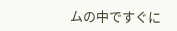ムの中ですぐに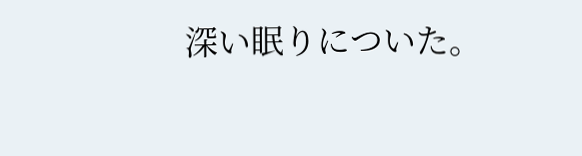深い眠りについた。